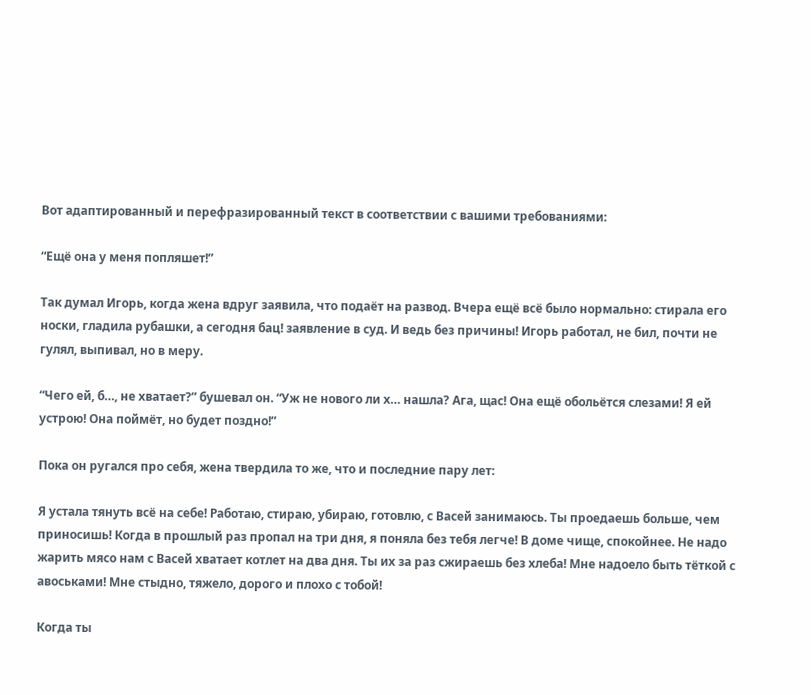Вот адаптированный и перефразированный текст в соответствии с вашими требованиями:

“Ещё она у меня попляшет!”

Так думал Игорь, когда жена вдруг заявила, что подаёт на развод. Вчера ещё всё было нормально: стирала его носки, гладила рубашки, а сегодня бац! заявление в суд. И ведь без причины! Игорь работал, не бил, почти не гулял, выпивал, но в меру.

“Чего ей, б…, не хватает?” бушевал он. “Уж не нового ли х… нашла? Ага, щас! Она ещё обольётся слезами! Я ей устрою! Она поймёт, но будет поздно!”

Пока он ругался про себя, жена твердила то же, что и последние пару лет:

Я устала тянуть всё на себе! Работаю, стираю, убираю, готовлю, с Васей занимаюсь. Ты проедаешь больше, чем приносишь! Когда в прошлый раз пропал на три дня, я поняла без тебя легче! В доме чище, спокойнее. Не надо жарить мясо нам с Васей хватает котлет на два дня. Ты их за раз сжираешь без хлеба! Мне надоело быть тёткой с авоськами! Мне стыдно, тяжело, дорого и плохо с тобой!

Когда ты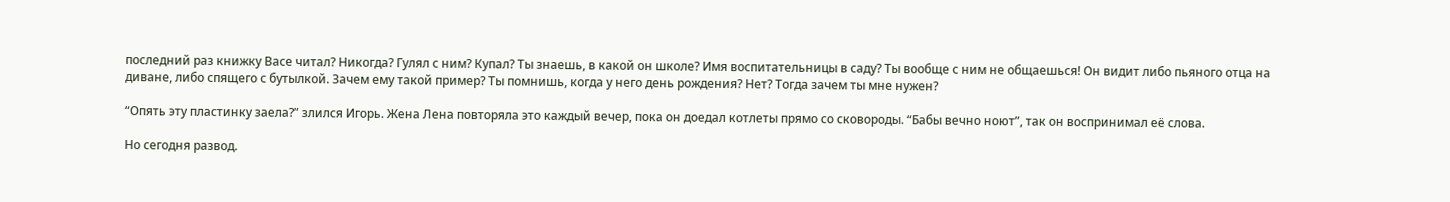последний раз книжку Васе читал? Никогда? Гулял с ним? Купал? Ты знаешь, в какой он школе? Имя воспитательницы в саду? Ты вообще с ним не общаешься! Он видит либо пьяного отца на диване, либо спящего с бутылкой. Зачем ему такой пример? Ты помнишь, когда у него день рождения? Нет? Тогда зачем ты мне нужен?

“Опять эту пластинку заела?” злился Игорь. Жена Лена повторяла это каждый вечер, пока он доедал котлеты прямо со сковороды. “Бабы вечно ноют”, так он воспринимал её слова.

Но сегодня развод.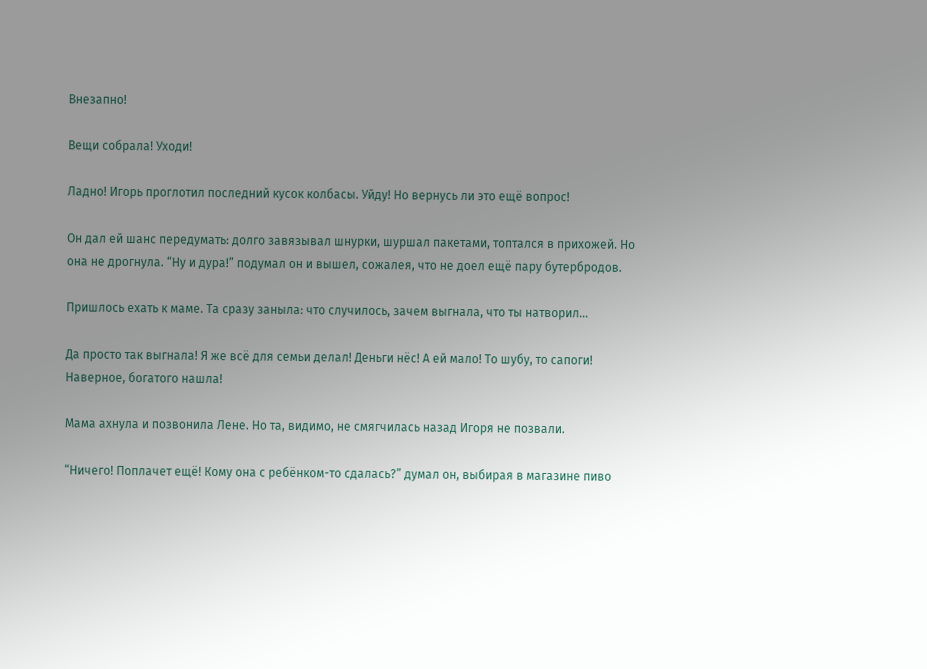Внезапно!

Вещи собрала! Уходи!

Ладно! Игорь проглотил последний кусок колбасы. Уйду! Но вернусь ли это ещё вопрос!

Он дал ей шанс передумать: долго завязывал шнурки, шуршал пакетами, топтался в прихожей. Но она не дрогнула. “Ну и дура!” подумал он и вышел, сожалея, что не доел ещё пару бутербродов.

Пришлось ехать к маме. Та сразу заныла: что случилось, зачем выгнала, что ты натворил…

Да просто так выгнала! Я же всё для семьи делал! Деньги нёс! А ей мало! То шубу, то сапоги! Наверное, богатого нашла!

Мама ахнула и позвонила Лене. Но та, видимо, не смягчилась назад Игоря не позвали.

“Ничего! Поплачет ещё! Кому она с ребёнком-то сдалась?” думал он, выбирая в магазине пиво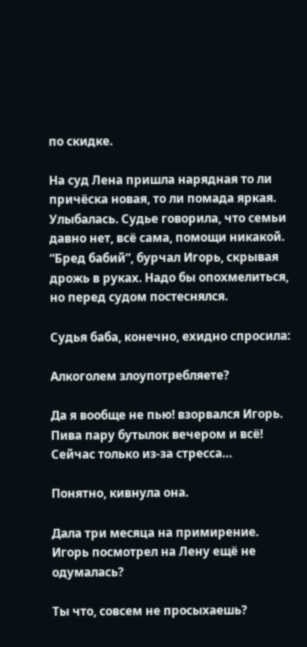по скидке.

На суд Лена пришла нарядная то ли причёска новая, то ли помада яркая. Улыбалась. Судье говорила, что семьи давно нет, всё сама, помощи никакой. “Бред бабий”, бурчал Игорь, скрывая дрожь в руках. Надо бы опохмелиться, но перед судом постеснялся.

Судья баба, конечно, ехидно спросила:

Алкоголем злоупотребляете?

Да я вообще не пью! взорвался Игорь. Пива пару бутылок вечером и всё! Сейчас только из-за стресса…

Понятно, кивнула она.

Дала три месяца на примирение. Игорь посмотрел на Лену ещё не одумалась?

Ты что, совсем не просыхаешь?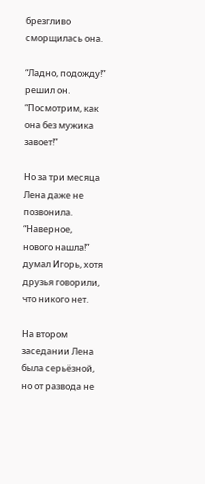брезгливо сморщилась она.

“Ладно, подожду!” решил он. “Посмотрим, как она без мужика завоет!”

Но за три месяца Лена даже не позвонила. “Наверное, нового нашла!” думал Игорь, хотя друзья говорили, что никого нет.

На втором заседании Лена была серьёзной, но от развода не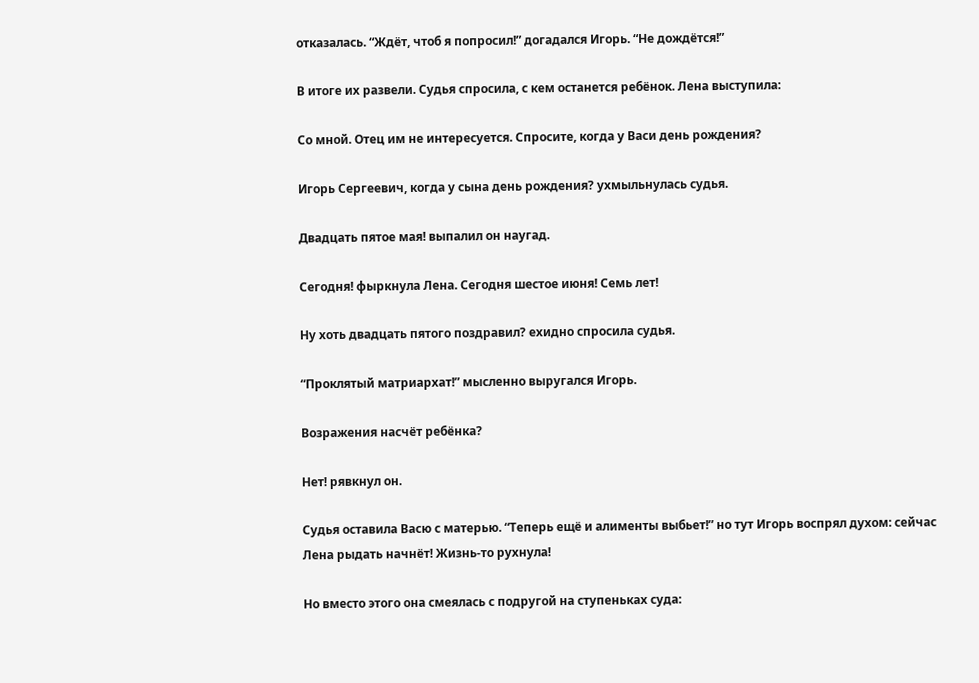отказалась. “Ждёт, чтоб я попросил!” догадался Игорь. “Не дождётся!”

В итоге их развели. Судья спросила, с кем останется ребёнок. Лена выступила:

Со мной. Отец им не интересуется. Спросите, когда у Васи день рождения?

Игорь Сергеевич, когда у сына день рождения? ухмыльнулась судья.

Двадцать пятое мая! выпалил он наугад.

Сегодня! фыркнула Лена. Сегодня шестое июня! Семь лет!

Ну хоть двадцать пятого поздравил? ехидно спросила судья.

“Проклятый матриархат!” мысленно выругался Игорь.

Возражения насчёт ребёнка?

Нет! рявкнул он.

Судья оставила Васю с матерью. “Теперь ещё и алименты выбьет!” но тут Игорь воспрял духом: сейчас Лена рыдать начнёт! Жизнь-то рухнула!

Но вместо этого она смеялась с подругой на ступеньках суда: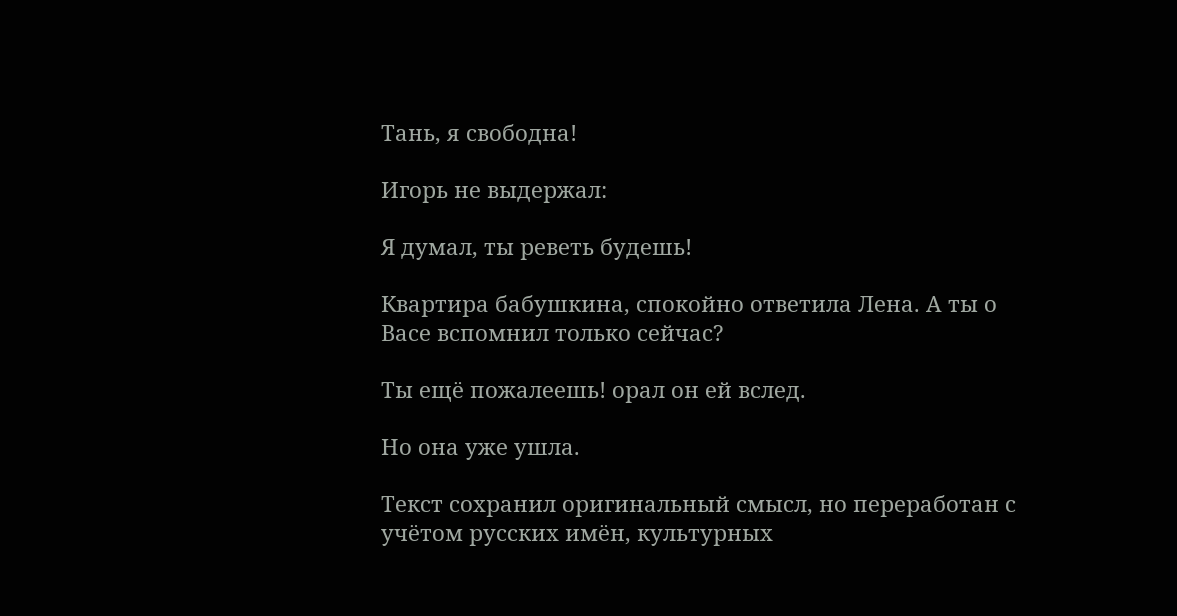Тань, я свободна!

Игорь не выдержал:

Я думал, ты реветь будешь!

Квартира бабушкина, спокойно ответила Лена. А ты о Васе вспомнил только сейчас?

Ты ещё пожалеешь! орал он ей вслед.

Но она уже ушла.

Текст сохранил оригинальный смысл, но переработан с учётом русских имён, культурных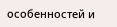особенностей и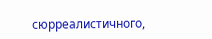сюрреалистичного,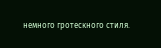немного гротескного стиля.